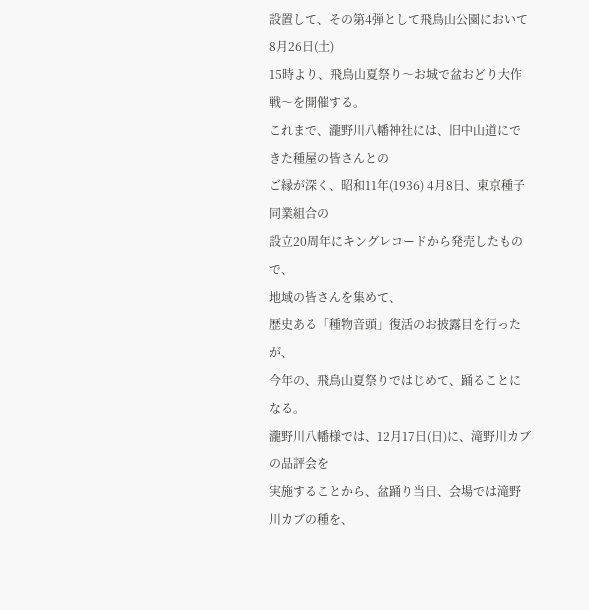設置して、その第4弾として飛鳥山公園において8月26日(土)
15時より、飛鳥山夏祭り〜お城で盆おどり大作戦〜を開催する。
これまで、瀧野川八幡神社には、旧中山道にできた種屋の皆さんとの
ご縁が深く、昭和11年(1936) 4月8日、東京種子同業組合の
設立20周年にキングレコードから発売したもので、
地域の皆さんを集めて、
歴史ある「種物音頭」復活のお披露目を行ったが、
今年の、飛鳥山夏祭りではじめて、踊ることになる。
瀧野川八幡様では、12月17日(日)に、滝野川カブの品評会を
実施することから、盆踊り当日、会場では滝野川カブの種を、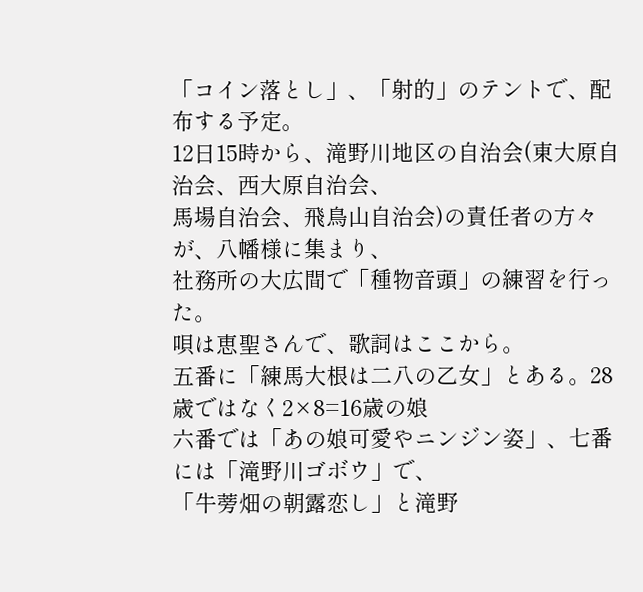「コイン落とし」、「射的」のテントで、配布する予定。
12日15時から、滝野川地区の自治会(東大原自治会、西大原自治会、
馬場自治会、飛鳥山自治会)の責任者の方々が、八幡様に集まり、
社務所の大広間で「種物音頭」の練習を行った。
唄は恵聖さんで、歌詞はここから。
五番に「練馬大根は二八の乙女」とある。28歳ではなく2×8=16歳の娘
六番では「あの娘可愛やニンジン姿」、七番には「滝野川ゴボウ」で、
「牛蒡畑の朝露恋し」と滝野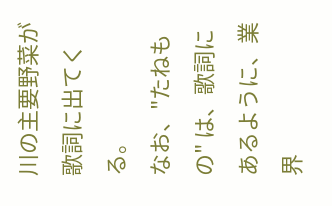川の主要野菜が歌詞に出てくる。
なお、"たねもの" は、歌詞にあるように、業界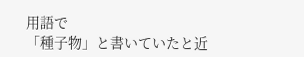用語で
「種子物」と書いていたと近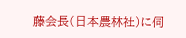藤会長(日本農林社)に伺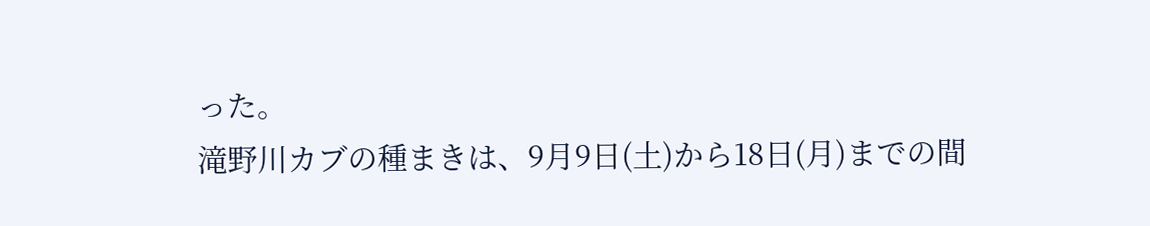った。
滝野川カブの種まきは、9月9日(土)から18日(月)までの間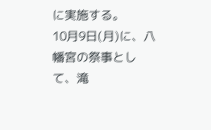に実施する。
10月9日(月)に、八幡宮の祭事として、滝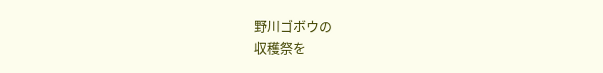野川ゴボウの
収穫祭を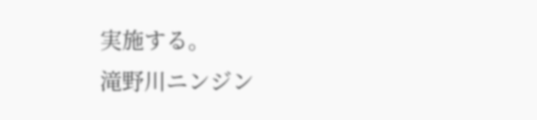実施する。
滝野川ニンジン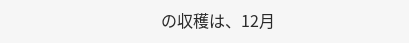の収穫は、12月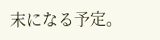末になる予定。